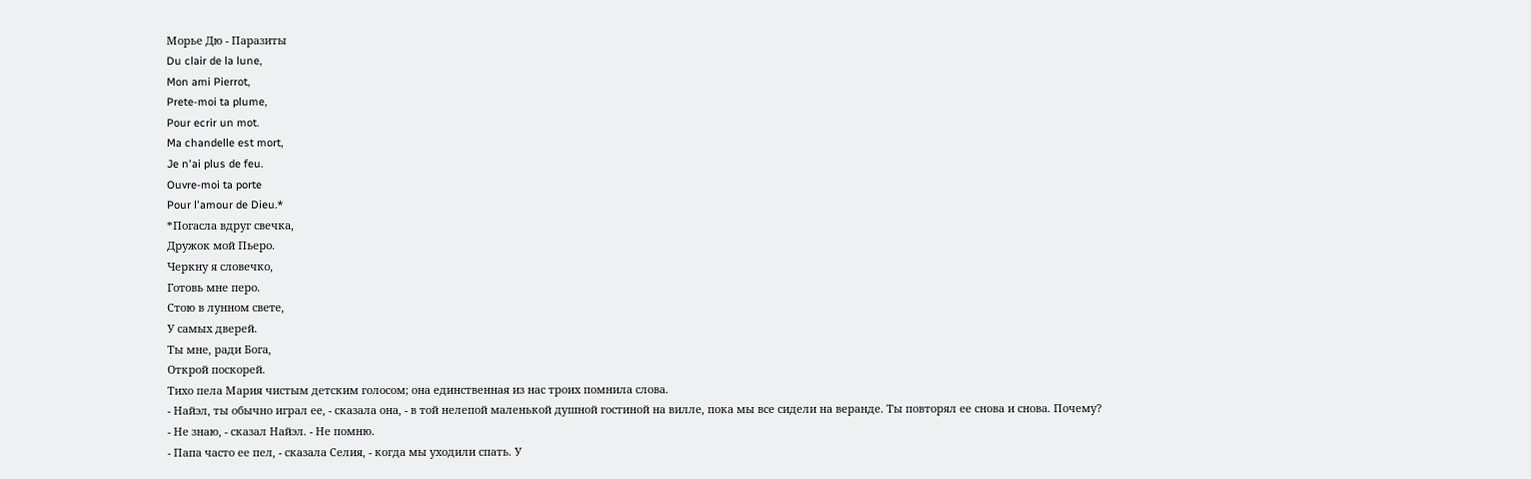Морье Дю - Паразиты
Du clair de la lune,
Mon ami Pierrot,
Prete-moi ta plume,
Pour ecrir un mot.
Ma chandelle est mort,
Je n'ai plus de feu.
Ouvre-moi ta porte
Pour l'amour de Dieu.*
*Погасла вдруг свечка,
Дружок мой Пьеро.
Черкну я словечко,
Готовь мне перо.
Стою в лунном свете,
У самых дверей.
Ты мне, ради Бога,
Открой поскорей.
Тихо пела Мария чистым детским голосом; она единственная из нас троих помнила слова.
- Найэл, ты обычно играл ее, - сказала она, - в той нелепой маленькой душной гостиной на вилле, пока мы все сидели на веранде. Ты повторял ее снова и снова. Почему?
- Не знаю, - сказал Найэл. - Не помню.
- Папа часто ее пел, - сказала Селия, - когда мы уходили спать. У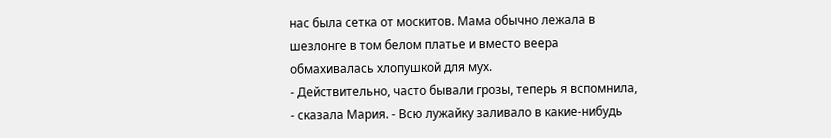нас была сетка от москитов. Мама обычно лежала в шезлонге в том белом платье и вместо веера обмахивалась хлопушкой для мух.
- Действительно, часто бывали грозы, теперь я вспомнила, - сказала Мария. - Всю лужайку заливало в какие-нибудь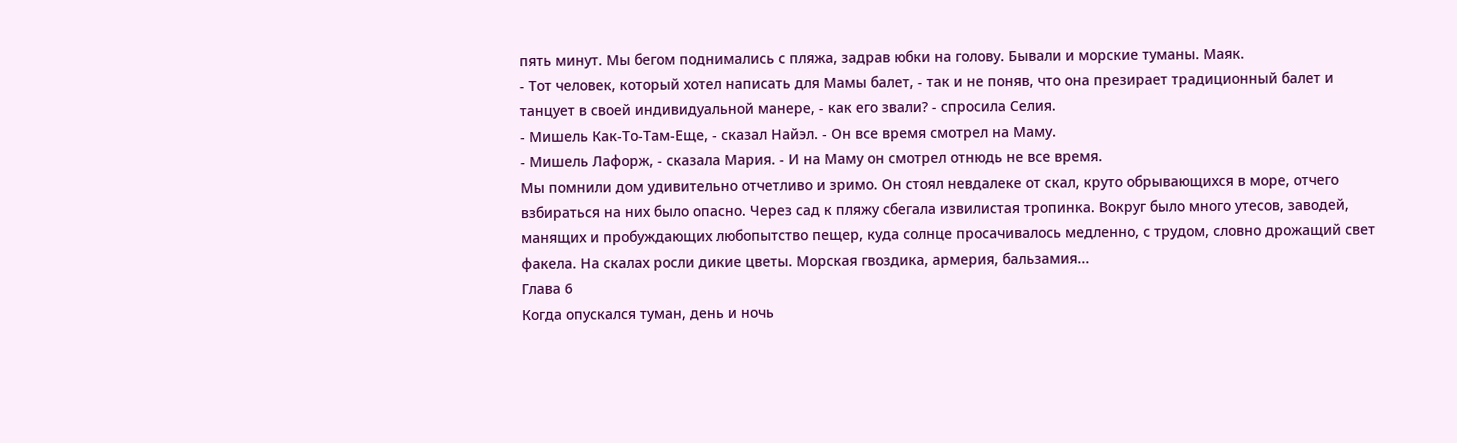пять минут. Мы бегом поднимались с пляжа, задрав юбки на голову. Бывали и морские туманы. Маяк.
- Тот человек, который хотел написать для Мамы балет, - так и не поняв, что она презирает традиционный балет и танцует в своей индивидуальной манере, - как его звали? - спросила Селия.
- Мишель Как-То-Там-Еще, - сказал Найэл. - Он все время смотрел на Маму.
- Мишель Лафорж, - сказала Мария. - И на Маму он смотрел отнюдь не все время.
Мы помнили дом удивительно отчетливо и зримо. Он стоял невдалеке от скал, круто обрывающихся в море, отчего взбираться на них было опасно. Через сад к пляжу сбегала извилистая тропинка. Вокруг было много утесов, заводей, манящих и пробуждающих любопытство пещер, куда солнце просачивалось медленно, с трудом, словно дрожащий свет факела. На скалах росли дикие цветы. Морская гвоздика, армерия, бальзамия...
Глава 6
Когда опускался туман, день и ночь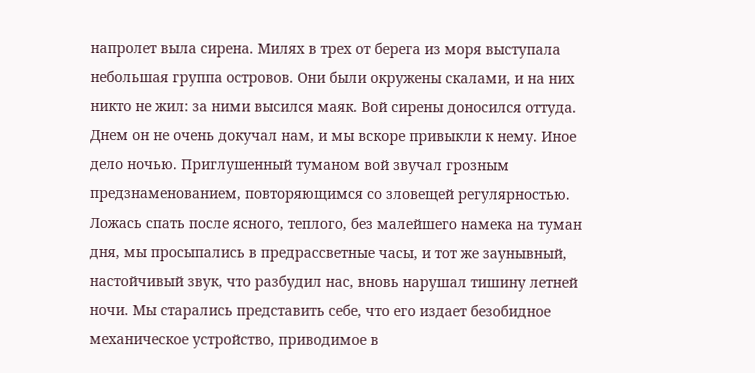напролет выла сирена. Милях в трех от берега из моря выступала небольшая группа островов. Они были окружены скалами, и на них никто не жил: за ними высился маяк. Вой сирены доносился оттуда. Днем он не очень докучал нам, и мы вскоре привыкли к нему. Иное дело ночью. Приглушенный туманом вой звучал грозным предзнаменованием, повторяющимся со зловещей регулярностью. Ложась спать после ясного, теплого, без малейшего намека на туман дня, мы просыпались в предрассветные часы, и тот же заунывный, настойчивый звук, что разбудил нас, вновь нарушал тишину летней ночи. Мы старались представить себе, что его издает безобидное механическое устройство, приводимое в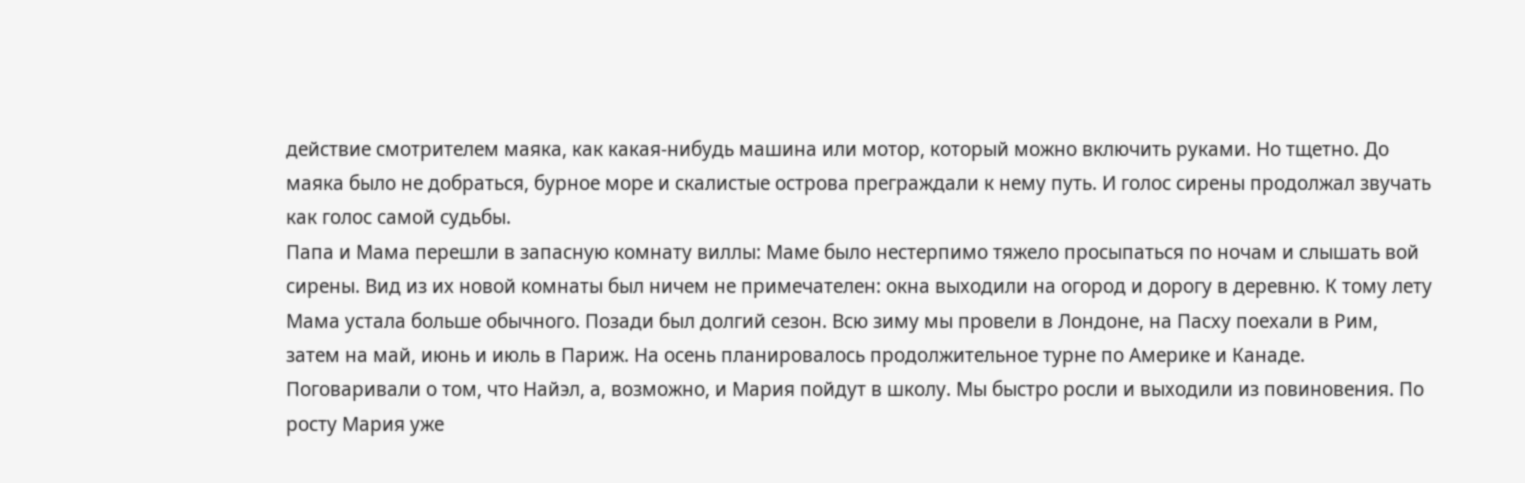действие смотрителем маяка, как какая-нибудь машина или мотор, который можно включить руками. Но тщетно. До маяка было не добраться, бурное море и скалистые острова преграждали к нему путь. И голос сирены продолжал звучать как голос самой судьбы.
Папа и Мама перешли в запасную комнату виллы: Маме было нестерпимо тяжело просыпаться по ночам и слышать вой сирены. Вид из их новой комнаты был ничем не примечателен: окна выходили на огород и дорогу в деревню. К тому лету Мама устала больше обычного. Позади был долгий сезон. Всю зиму мы провели в Лондоне, на Пасху поехали в Рим, затем на май, июнь и июль в Париж. На осень планировалось продолжительное турне по Америке и Канаде. Поговаривали о том, что Найэл, а, возможно, и Мария пойдут в школу. Мы быстро росли и выходили из повиновения. По росту Мария уже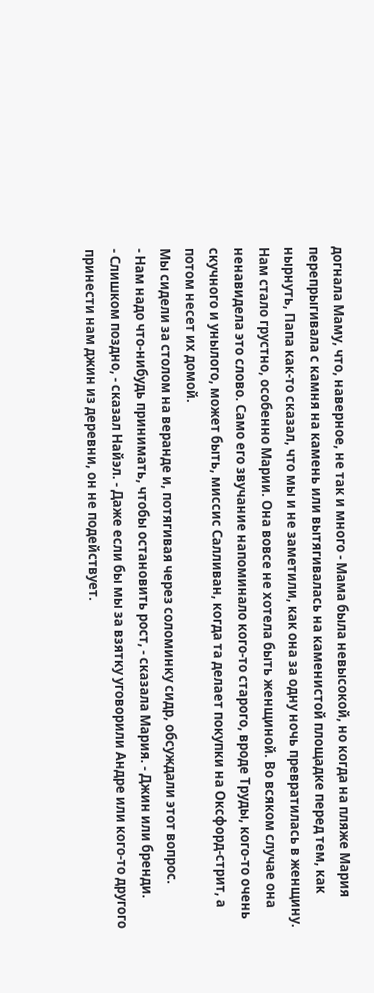догнала Маму, что, наверное, не так и много - Мама была невысокой, но когда на пляже Мария перепрыгивала с камня на камень или вытягивалась на каменистой площадке перед тем, как нырнуть, Папа как-то сказал, что мы и не заметили, как она за одну ночь превратилась в женщину. Нам стало грустно, особенно Марии. Она вовсе не хотела быть женщиной. Во всяком случае она ненавидела это слово. Само его звучание напоминало кого-то старого, вроде Труды, кого-то очень скучного и унылого, может быть, миссис Салливан, когда та делает покупки на Оксфорд-стрит, а потом несет их домой.
Мы сидели за столом на веранде и, потягивая через соломинку сидр, обсуждали этот вопрос.
- Нам надо что-нибудь принимать, чтобы остановить рост, - сказала Мария. - Джин или бренди.
- Слишком поздно, - сказал Найэл. - Даже если бы мы за взятку уговорили Андре или кого-то другого принести нам джин из деревни, он не подействует.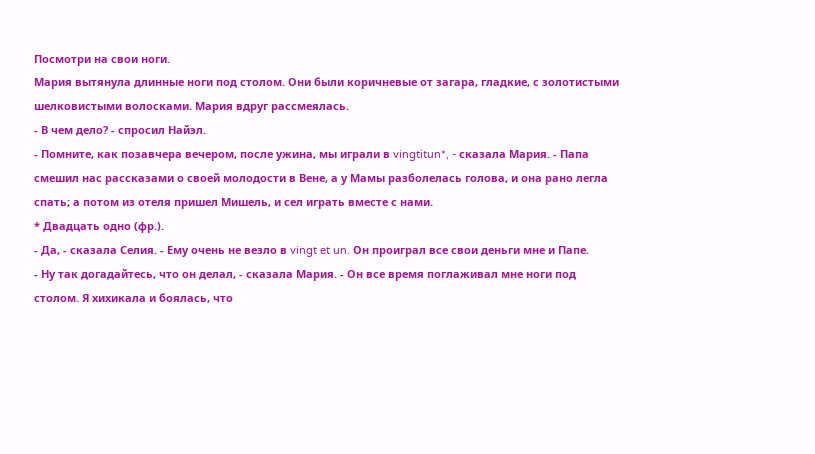Посмотри на свои ноги.
Мария вытянула длинные ноги под столом. Они были коричневые от загара, гладкие, с золотистыми шелковистыми волосками. Мария вдруг рассмеялась.
- В чем дело? - спросил Найэл.
- Помните, как позавчера вечером, после ужина, мы играли в vingtitun*, - сказала Мария. - Папа смешил нас рассказами о своей молодости в Вене, а у Мамы разболелась голова, и она рано легла спать; а потом из отеля пришел Мишель, и сел играть вместе с нами.
* Двадцать одно (фр.).
- Да, - сказала Селия. - Ему очень не везло в vingt et un. Он проиграл все свои деньги мне и Папе.
- Ну так догадайтесь, что он делал, - сказала Мария. - Он все время поглаживал мне ноги под столом. Я хихикала и боялась, что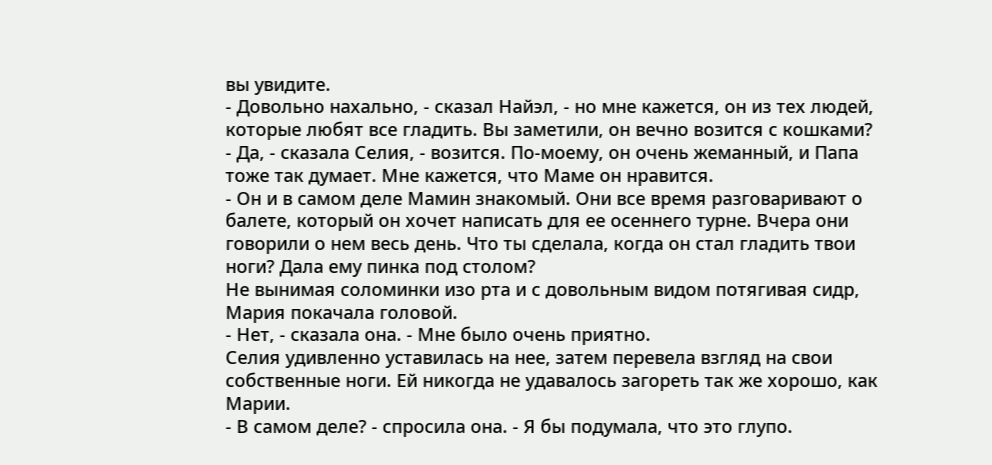вы увидите.
- Довольно нахально, - сказал Найэл, - но мне кажется, он из тех людей, которые любят все гладить. Вы заметили, он вечно возится с кошками?
- Да, - сказала Селия, - возится. По-моему, он очень жеманный, и Папа тоже так думает. Мне кажется, что Маме он нравится.
- Он и в самом деле Мамин знакомый. Они все время разговаривают о балете, который он хочет написать для ее осеннего турне. Вчера они говорили о нем весь день. Что ты сделала, когда он стал гладить твои ноги? Дала ему пинка под столом?
Не вынимая соломинки изо рта и с довольным видом потягивая сидр, Мария покачала головой.
- Нет, - сказала она. - Мне было очень приятно.
Селия удивленно уставилась на нее, затем перевела взгляд на свои собственные ноги. Ей никогда не удавалось загореть так же хорошо, как Марии.
- В самом деле? - спросила она. - Я бы подумала, что это глупо.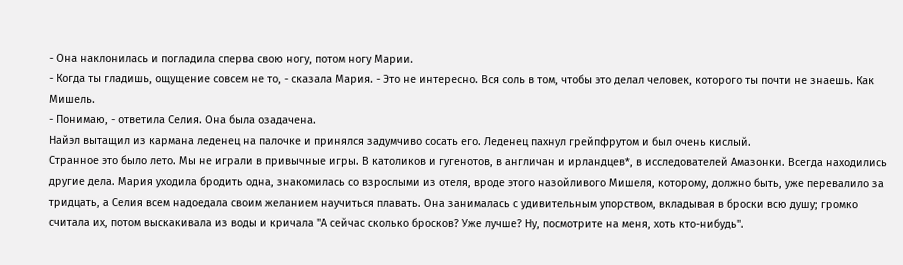- Она наклонилась и погладила сперва свою ногу, потом ногу Марии.
- Когда ты гладишь, ощущение совсем не то, - сказала Мария. - Это не интересно. Вся соль в том, чтобы это делал человек, которого ты почти не знаешь. Как Мишель.
- Понимаю, - ответила Селия. Она была озадачена.
Найэл вытащил из кармана леденец на палочке и принялся задумчиво сосать его. Леденец пахнул грейпфрутом и был очень кислый.
Странное это было лето. Мы не играли в привычные игры. В католиков и гугенотов, в англичан и ирландцев*, в исследователей Амазонки. Всегда находились другие дела. Мария уходила бродить одна, знакомилась со взрослыми из отеля, вроде этого назойливого Мишеля, которому, должно быть, уже перевалило за тридцать, а Селия всем надоедала своим желанием научиться плавать. Она занималась с удивительным упорством, вкладывая в броски всю душу; громко считала их, потом выскакивала из воды и кричала "А сейчас сколько бросков? Уже лучше? Ну, посмотрите на меня, хоть кто-нибудь".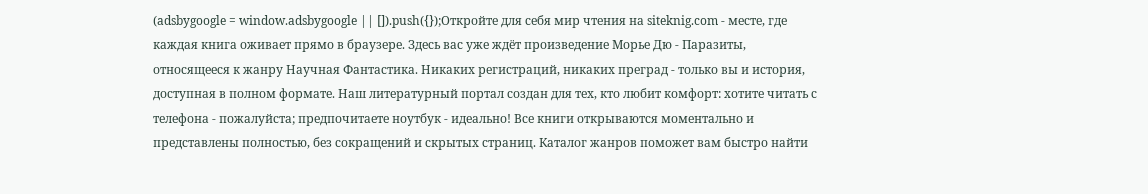(adsbygoogle = window.adsbygoogle || []).push({});Откройте для себя мир чтения на siteknig.com - месте, где каждая книга оживает прямо в браузере. Здесь вас уже ждёт произведение Морье Дю - Паразиты, относящееся к жанру Научная Фантастика. Никаких регистраций, никаких преград - только вы и история, доступная в полном формате. Наш литературный портал создан для тех, кто любит комфорт: хотите читать с телефона - пожалуйста; предпочитаете ноутбук - идеально! Все книги открываются моментально и представлены полностью, без сокращений и скрытых страниц. Каталог жанров поможет вам быстро найти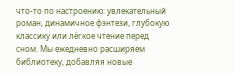что-то по настроению: увлекательный роман, динамичное фэнтези, глубокую классику или лёгкое чтение перед сном. Мы ежедневно расширяем библиотеку, добавляя новые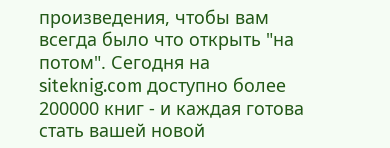произведения, чтобы вам всегда было что открыть "на потом". Сегодня на siteknig.com доступно более 200000 книг - и каждая готова стать вашей новой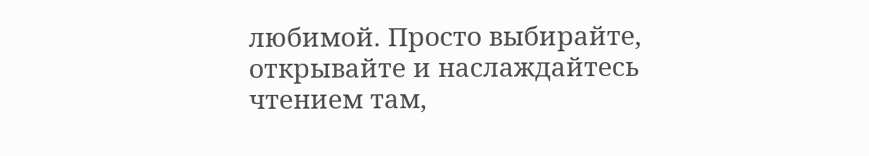любимой. Просто выбирайте, открывайте и наслаждайтесь чтением там,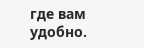где вам удобно.